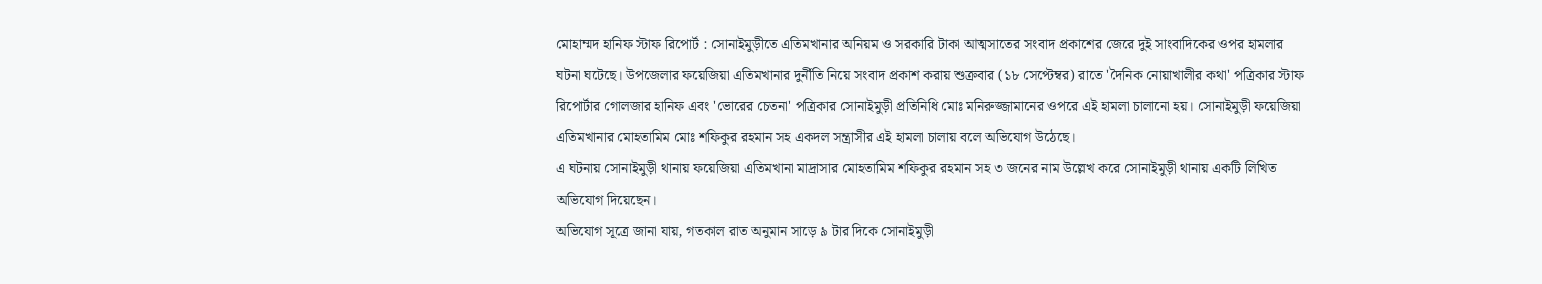মোহাম্মদ হানিফ স্টাফ রিপোর্ট : সোনাইমুড়ীতে এতিমখানার অনিয়ম ও সরকারি টাকা আত্মসাতের সংবাদ প্রকাশের জেরে দুই সাংবাদিকের ওপর হামলার ঘটনা ঘটেছে। উপজেলার ফয়েজিয়া এতিমখানার দুর্নীতি নিয়ে সংবাদ প্রকাশ করায় শুক্রবার (১৮ সেপ্টেম্বর) রাতে 'দৈনিক নোয়াখালীর কথা' পত্রিকার স্টাফ রিপোর্টার গোলজার হানিফ এবং 'ভোরের চেতনা' পত্রিকার সোনাইমুড়ী প্রতিনিধি মোঃ মনিরুজ্জামানের ওপরে এই হামলা চালানো হয়। সোনাইমুড়ী ফয়েজিয়া এতিমখানার মোহতামিম মোঃ শফিকুর রহমান সহ একদল সন্ত্রাসীর এই হামলা চালায় বলে অভিযোগ উঠেছে।
এ ঘটনায় সোনাইমুড়ী থানায় ফয়েজিয়া এতিমখানা মাদ্রাসার মোহতামিম শফিকুর রহমান সহ ৩ জনের নাম উল্লেখ করে সোনাইমুড়ী থানায় একটি লিখিত অভিযোগ দিয়েছেন।
অভিযোগ সূত্রে জানা যায়, গতকাল রাত অনুমান সাড়ে ৯ টার দিকে সোনাইমুড়ী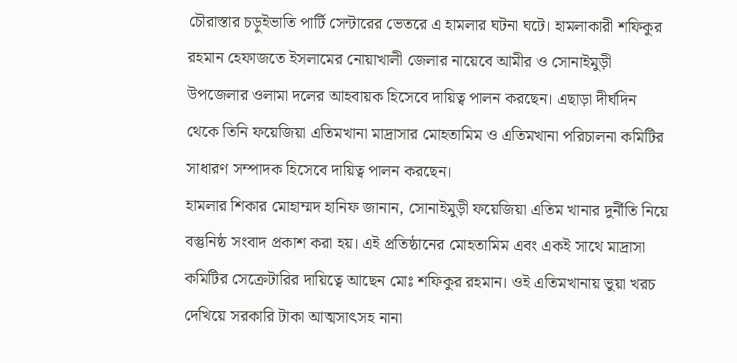চৌরাস্তার চড়ুইভাতি পার্টি সেন্টারের ভেতরে এ হামলার ঘটনা ঘটে। হামলাকারী শফিকুর রহমান হেফাজতে ইসলামের নোয়াখালী জেলার নায়েবে আমীর ও সোনাইমুড়ী উপজেলার ওলামা দলের আহবায়ক হিসেবে দায়িত্ব পালন করছেন। এছাড়া দীর্ঘদিন থেকে তিনি ফয়েজিয়া এতিমখানা মাদ্রাসার মোহতামিম ও এতিমখানা পরিচালনা কমিটির সাধারণ সম্পাদক হিসেবে দায়িত্ব পালন করছেন।
হামলার শিকার মোহাম্মদ হানিফ জানান, সোনাইমুড়ী ফয়েজিয়া এতিম খানার দুর্নীতি নিয়ে বস্তুনিষ্ঠ সংবাদ প্রকাশ করা হয়। এই প্রতিষ্ঠানের মোহতামিম এবং একই সাথে মাদ্রাসা কমিটির সেক্রেটারির দায়িত্বে আছেন মোঃ শফিকুর রহমান। ওই এতিমখানায় ভুয়া খরচ দেখিয়ে সরকারি টাকা আত্মসাৎসহ নানা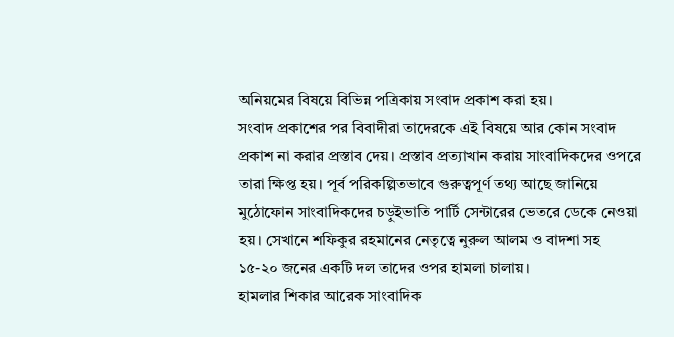অনিয়মের বিষয়ে বিভিন্ন পত্রিকায় সংবাদ প্রকাশ করা হয়।
সংবাদ প্রকাশের পর বিবাদীরা তাদেরকে এই বিষয়ে আর কোন সংবাদ প্রকাশ না করার প্রস্তাব দেয়। প্রস্তাব প্রত্যাখান করায় সাংবাদিকদের ওপরে তারা ক্ষিপ্ত হয়। পূর্ব পরিকল্পিতভাবে গুরুত্বপূর্ণ তথ্য আছে জানিয়ে মুঠোফোন সাংবাদিকদের চড়ুইভাতি পার্টি সেন্টারের ভেতরে ডেকে নেওয়া হয়। সেখানে শফিকুর রহমানের নেতৃত্বে নুরুল আলম ও বাদশা সহ ১৫-২০ জনের একটি দল তাদের ওপর হামলা চালায়।
হামলার শিকার আরেক সাংবাদিক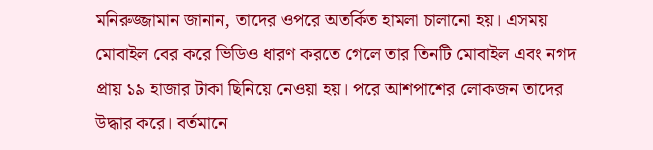মনিরুজ্জামান জানান, তাদের ওপরে অতর্কিত হামলা চালানো হয়। এসময় মোবাইল বের করে ভিডিও ধারণ করতে গেলে তার তিনটি মোবাইল এবং নগদ প্রায় ১৯ হাজার টাকা ছিনিয়ে নেওয়া হয়। পরে আশপাশের লোকজন তাদের উদ্ধার করে। বর্তমানে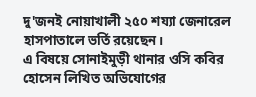দু'জনই নোয়াখালী ২৫০ শয্যা জেনারেল হাসপাতালে ভর্তি রয়েছেন।
এ বিষয়ে সোনাইমুড়ী থানার ওসি কবির হোসেন লিখিত অভিযোগের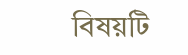বিষয়টি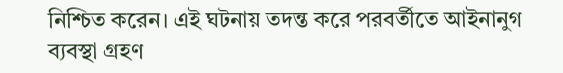নিশ্চিত করেন। এই ঘটনায় তদন্ত করে পরবর্তীতে আইনানুগ ব্যবস্থা গ্রহণ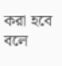করা হবে বলে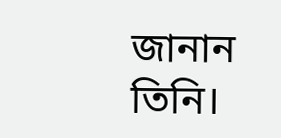জানান তিনি।